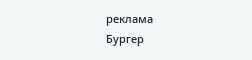реклама
Бургер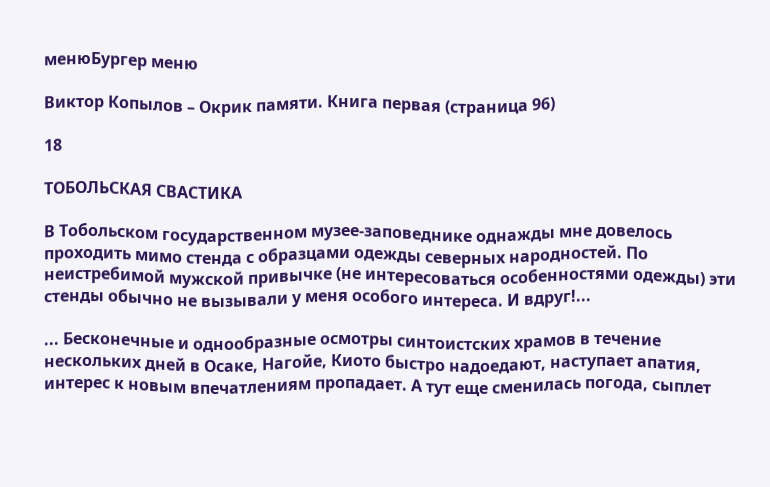менюБургер меню

Виктор Копылов – Окрик памяти. Книга первая (страница 96)

18

ТОБОЛЬСКАЯ СВАСТИКА

В Тобольском государственном музее-заповеднике однажды мне довелось проходить мимо стенда с образцами одежды северных народностей. По неистребимой мужской привычке (не интересоваться особенностями одежды) эти стенды обычно не вызывали у меня особого интереса. И вдруг!...

... Бесконечные и однообразные осмотры синтоистских храмов в течение нескольких дней в Осаке, Нагойе, Киото быстро надоедают, наступает апатия, интерес к новым впечатлениям пропадает. А тут еще сменилась погода, сыплет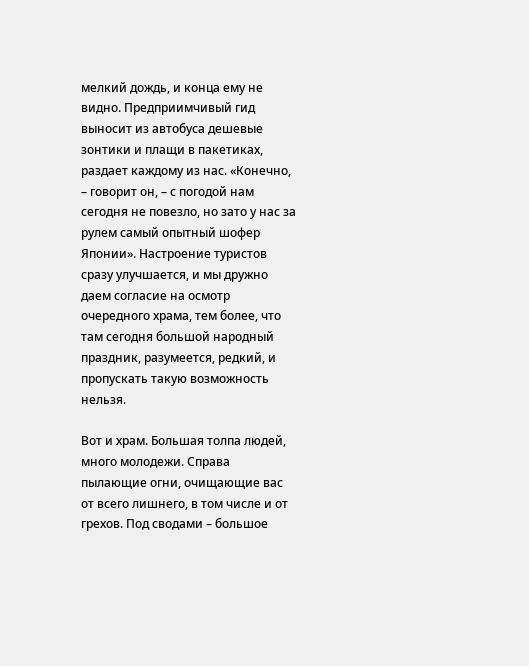мелкий дождь, и конца ему не видно. Предприимчивый гид выносит из автобуса дешевые зонтики и плащи в пакетиках, раздает каждому из нас. «Конечно, – говорит он, – с погодой нам сегодня не повезло, но зато у нас за рулем самый опытный шофер Японии». Настроение туристов сразу улучшается, и мы дружно даем согласие на осмотр очередного храма, тем более, что там сегодня большой народный праздник, разумеется, редкий, и пропускать такую возможность нельзя.

Вот и храм. Большая толпа людей, много молодежи. Справа пылающие огни, очищающие вас от всего лишнего, в том числе и от грехов. Под сводами – большое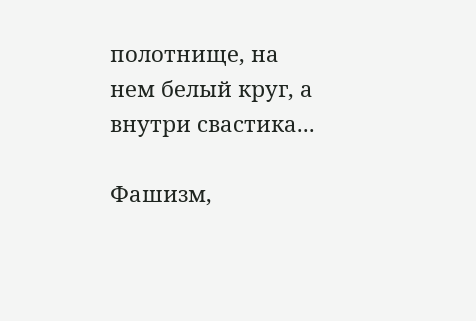полотнище, на нем белый круг, а внутри свастика...

Фашизм,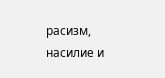расизм, насилие и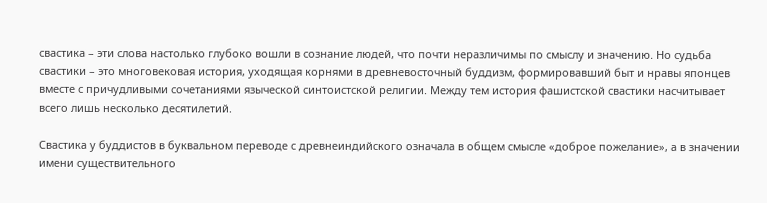свастика – эти слова настолько глубоко вошли в сознание людей, что почти неразличимы по смыслу и значению. Но судьба свастики – это многовековая история, уходящая корнями в древневосточный буддизм, формировавший быт и нравы японцев вместе с причудливыми сочетаниями языческой синтоистской религии. Между тем история фашистской свастики насчитывает всего лишь несколько десятилетий.

Свастика у буддистов в буквальном переводе с древнеиндийского означала в общем смысле «доброе пожелание», а в значении имени существительного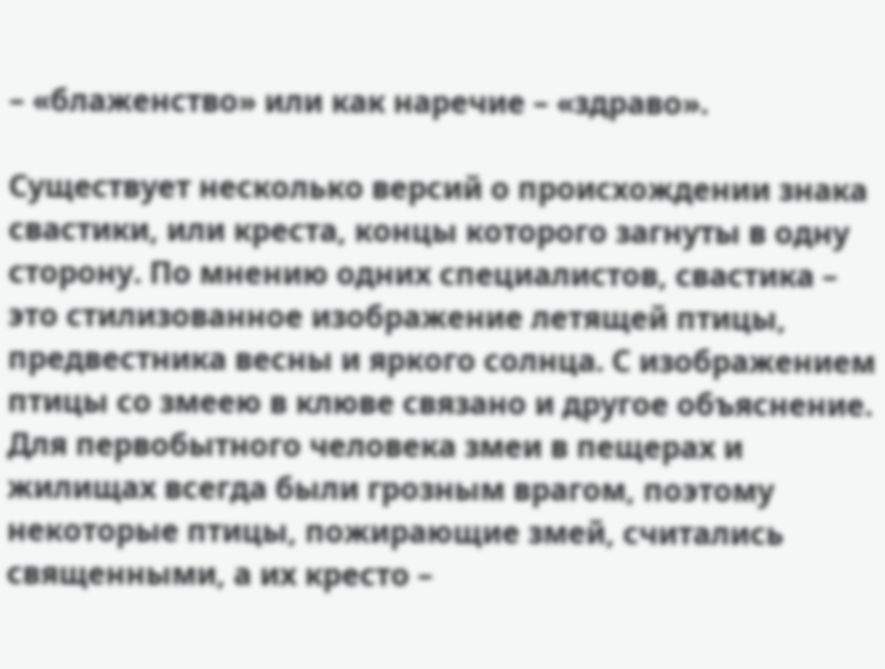– «блаженство» или как наречие – «здраво».

Существует несколько версий о происхождении знака свастики, или креста, концы которого загнуты в одну сторону. По мнению одних специалистов, свастика – это стилизованное изображение летящей птицы, предвестника весны и яркого солнца. С изображением птицы со змеею в клюве связано и другое объяснение. Для первобытного человека змеи в пещерах и жилищах всегда были грозным врагом, поэтому некоторые птицы, пожирающие змей, считались священными, а их кресто –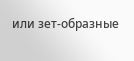или зет-образные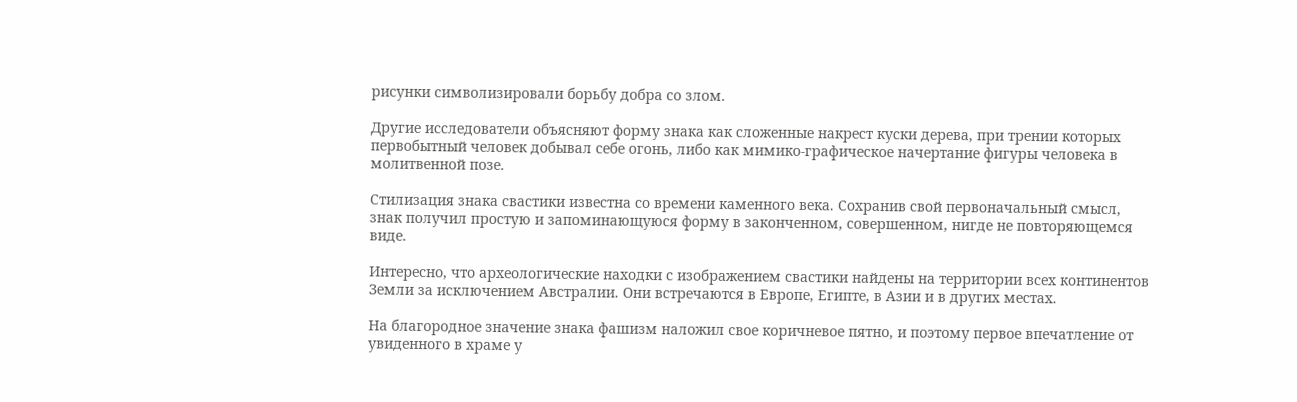рисунки символизировали борьбу добра со злом.

Другие исследователи объясняют форму знака как сложенные накрест куски дерева, при трении которых первобытный человек добывал себе огонь, либо как мимико-графическое начертание фигуры человека в молитвенной позе.

Стилизация знака свастики известна со времени каменного века. Сохранив свой первоначальный смысл, знак получил простую и запоминающуюся форму в законченном, совершенном, нигде не повторяющемся виде.

Интересно, что археологические находки с изображением свастики найдены на территории всех континентов Земли за исключением Австралии. Они встречаются в Европе, Египте, в Азии и в других местах.

На благородное значение знака фашизм наложил свое коричневое пятно, и поэтому первое впечатление от увиденного в храме у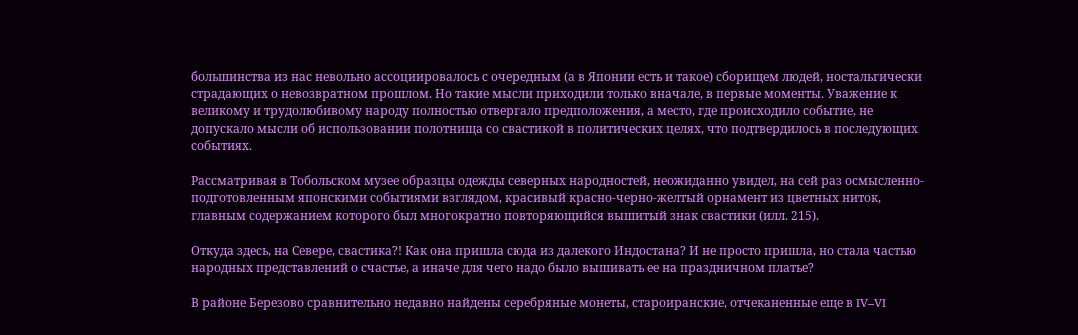большинства из нас невольно ассоциировалось с очередным (а в Японии есть и такое) сборищем людей, ностальгически страдающих о невозвратном прошлом. Но такие мысли приходили только вначале, в первые моменты. Уважение к великому и трудолюбивому народу полностью отвергало предположения, а место, где происходило событие, не допускало мысли об использовании полотнища со свастикой в политических целях, что подтвердилось в последующих событиях.

Рассматривая в Тобольском музее образцы одежды северных народностей, неожиданно увидел, на сей раз осмысленно-подготовленным японскими событиями взглядом, красивый красно-черно-желтый орнамент из цветных ниток, главным содержанием которого был многократно повторяющийся вышитый знак свастики (илл. 215).

Откуда здесь, на Севере, свастика?! Как она пришла сюда из далекого Индостана? И не просто пришла, но стала частью народных представлений о счастье, а иначе для чего надо было вышивать ее на праздничном платье?

В районе Березово сравнительно недавно найдены серебряные монеты, староиранские, отчеканенные еще в IV–VI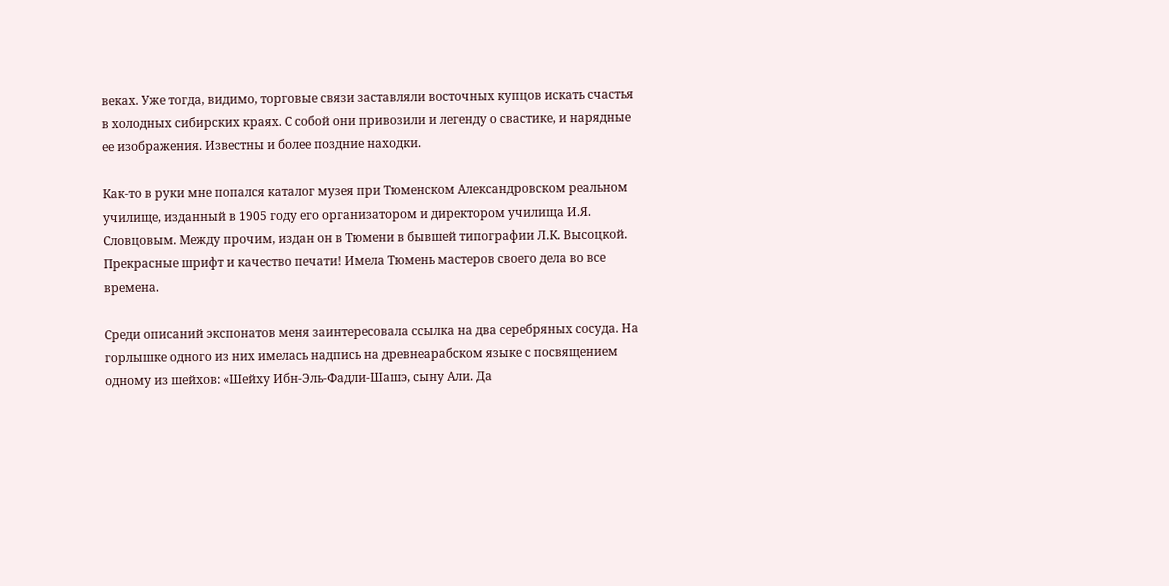веках. Уже тогда, видимо, торговые связи заставляли восточных купцов искать счастья в холодных сибирских краях. С собой они привозили и легенду о свастике, и нарядные ее изображения. Известны и более поздние находки.

Как-то в руки мне попался каталог музея при Тюменском Александровском реальном училище, изданный в 1905 году его организатором и директором училища И.Я. Словцовым. Между прочим, издан он в Тюмени в бывшей типографии Л.К. Высоцкой. Прекрасные шрифт и качество печати! Имела Тюмень мастеров своего дела во все времена.

Среди описаний экспонатов меня заинтересовала ссылка на два серебряных сосуда. На горлышке одного из них имелась надпись на древнеарабском языке с посвящением одному из шейхов: «Шейху Ибн-Эль-Фадли-Шашэ, сыну Али. Да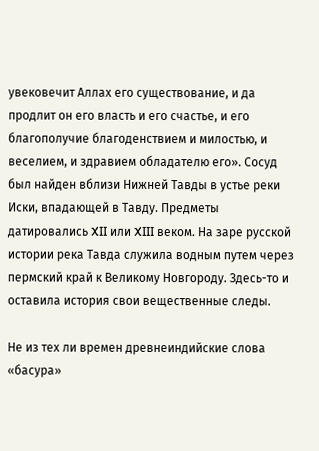увековечит Аллах его существование, и да продлит он его власть и его счастье, и его благополучие благоденствием и милостью, и веселием, и здравием обладателю его». Сосуд был найден вблизи Нижней Тавды в устье реки Иски, впадающей в Тавду. Предметы датировались XII или XIII веком. На заре русской истории река Тавда служила водным путем через пермский край к Великому Новгороду. Здесь-то и оставила история свои вещественные следы.

Не из тех ли времен древнеиндийские слова «басура»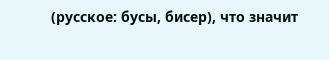(русское: бусы, бисер), что значит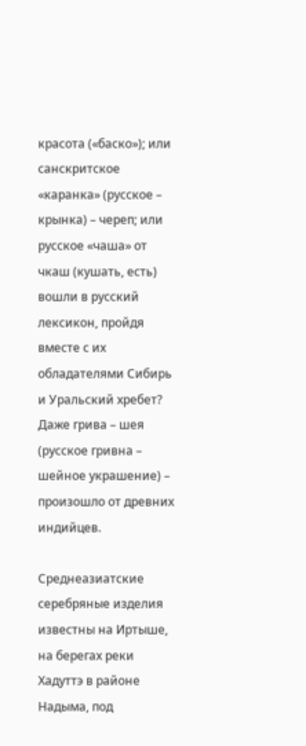красота («баско»); или санскритское «каранка» (русское – крынка) – череп; или русское «чаша» от чкаш (кушать, есть) вошли в русский лексикон, пройдя вместе с их обладателями Сибирь и Уральский хребет? Даже грива – шея (русское гривна – шейное украшение) – произошло от древних индийцев.

Среднеазиатские серебряные изделия известны на Иртыше, на берегах реки Хадуттэ в районе Надыма, под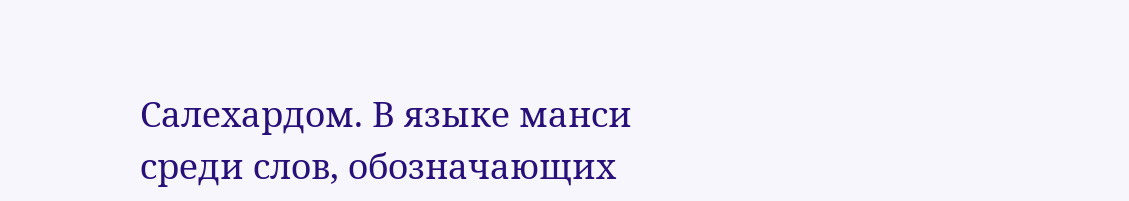Салехардом. В языке манси среди слов, обозначающих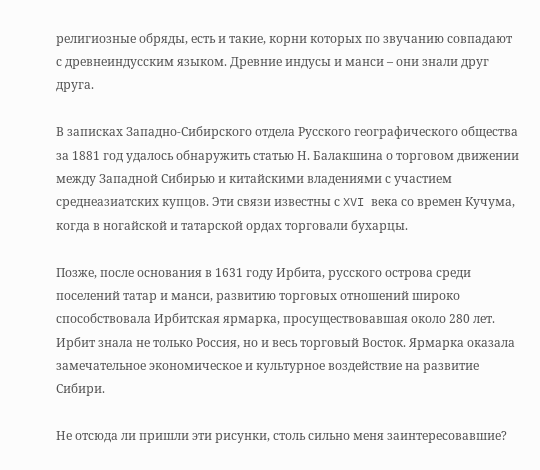религиозные обряды, есть и такие, корни которых по звучанию совпадают с древнеиндусским языком. Древние индусы и манси – они знали друг друга.

В записках Западно-Сибирского отдела Русского географического общества за 1881 год удалось обнаружить статью Н. Балакшина о торговом движении между Западной Сибирью и китайскими владениями с участием среднеазиатских купцов. Эти связи известны с XVI века со времен Кучума, когда в ногайской и татарской ордах торговали бухарцы.

Позже, после основания в 1631 году Ирбита, русского острова среди поселений татар и манси, развитию торговых отношений широко способствовала Ирбитская ярмарка, просуществовавшая около 280 лет. Ирбит знала не только Россия, но и весь торговый Восток. Ярмарка оказала замечательное экономическое и культурное воздействие на развитие Сибири.

Не отсюда ли пришли эти рисунки, столь сильно меня заинтересовавшие?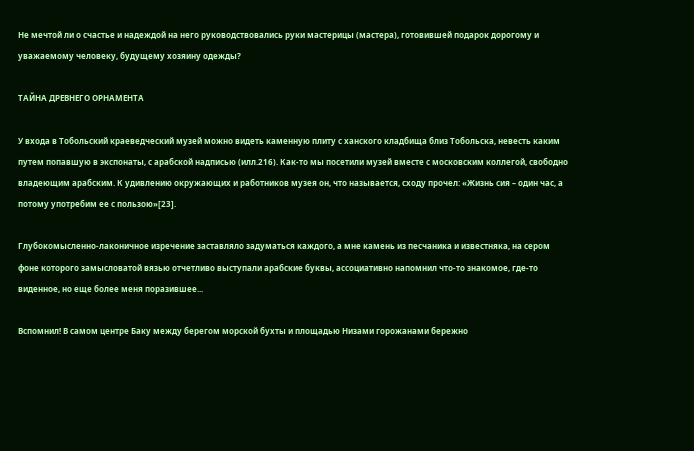Не мечтой ли о счастье и надеждой на него руководствовались руки мастерицы (мастера), готовившей подарок дорогому и уважаемому человеку, будущему хозяину одежды?

ТАЙНА ДРЕВНЕГО ОРНАМЕНТА

У входа в Тобольский краеведческий музей можно видеть каменную плиту с ханского кладбища близ Тобольска, невесть каким путем попавшую в экспонаты, с арабской надписью (илл.216). Как-то мы посетили музей вместе с московским коллегой, свободно владеющим арабским. К удивлению окружающих и работников музея он, что называется, сходу прочел: «Жизнь сия – один час, а потому употребим ее с пользою»[23].

Глубокомысленно-лаконичное изречение заставляло задуматься каждого, а мне камень из песчаника и известняка, на сером фоне которого замысловатой вязью отчетливо выступали арабские буквы, ассоциативно напомнил что-то знакомое, где-то виденное, но еще более меня поразившее...

Вспомнил! В самом центре Баку между берегом морской бухты и площадью Низами горожанами бережно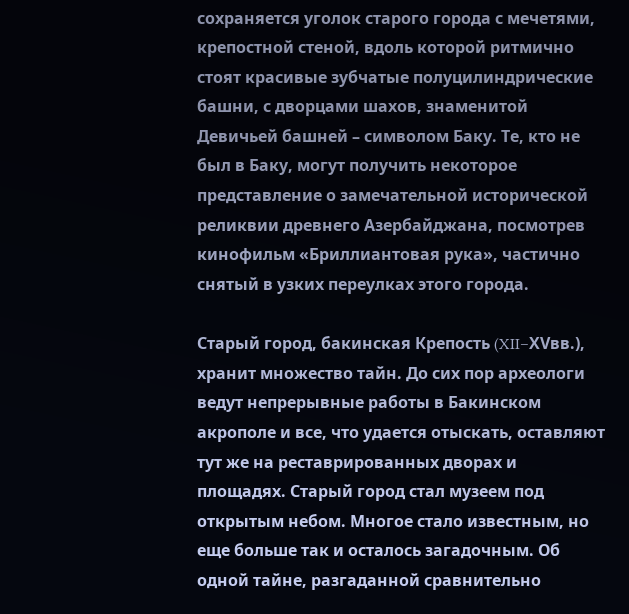сохраняется уголок старого города с мечетями, крепостной стеной, вдоль которой ритмично стоят красивые зубчатые полуцилиндрические башни, с дворцами шахов, знаменитой Девичьей башней – символом Баку. Те, кто не был в Баку, могут получить некоторое представление о замечательной исторической реликвии древнего Азербайджана, посмотрев кинофильм «Бриллиантовая рука», частично снятый в узких переулках этого города.

Старый город, бакинская Крепость (XII–ХVвв.), хранит множество тайн. До сих пор археологи ведут непрерывные работы в Бакинском акрополе и все, что удается отыскать, оставляют тут же на реставрированных дворах и площадях. Старый город стал музеем под открытым небом. Многое стало известным, но еще больше так и осталось загадочным. Об одной тайне, разгаданной сравнительно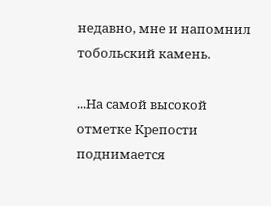недавно, мне и напомнил тобольский камень.

...На самой высокой отметке Крепости поднимается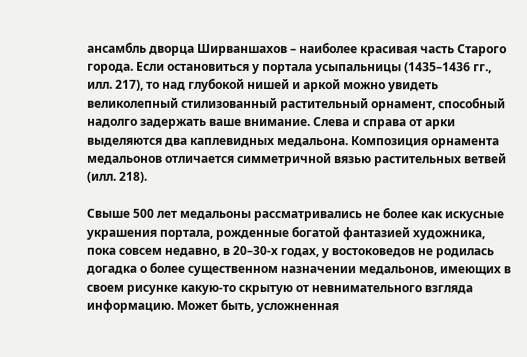ансамбль дворца Ширваншахов – наиболее красивая часть Старого города. Если остановиться у портала усыпальницы (1435–1436 гг., илл. 217), то над глубокой нишей и аркой можно увидеть великолепный стилизованный растительный орнамент, способный надолго задержать ваше внимание. Слева и справа от арки выделяются два каплевидных медальона. Композиция орнамента медальонов отличается симметричной вязью растительных ветвей (илл. 218).

Свыше 500 лет медальоны рассматривались не более как искусные украшения портала, рожденные богатой фантазией художника, пока совсем недавно, в 20–30-х годах, у востоковедов не родилась догадка о более существенном назначении медальонов, имеющих в своем рисунке какую-то скрытую от невнимательного взгляда информацию. Может быть, усложненная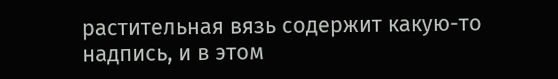растительная вязь содержит какую-то надпись, и в этом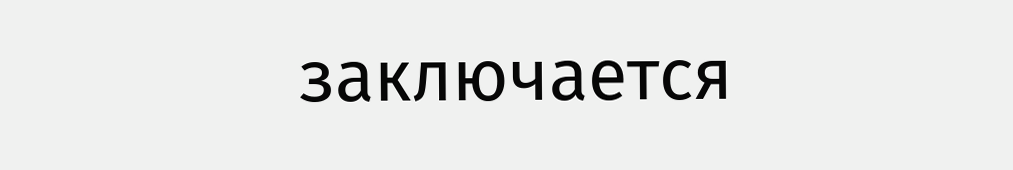заключается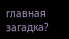главная загадка?